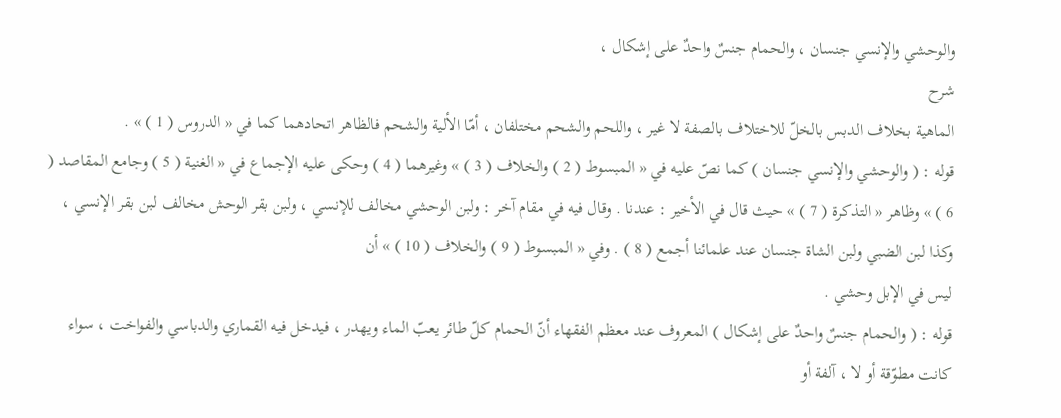والوحشي والإنسي جنسان ، والحمام جنسٌ واحدٌ على إشكال ،
شرح
الماهية بخلاف الدبس بالخلّ للاختلاف بالصفة لا غير ، واللحم والشحم مختلفان ، أمّا الألية والشحم فالظاهر اتحادهما كما في « الدروس ( 1 ) » .
قوله : ( والوحشي والإنسي جنسان ) كما نصّ عليه في « المبسوط ( 2 ) والخلاف ( 3 ) » وغيرهما ( 4 ) وحكى عليه الإجماع في « الغنية ( 5 ) وجامع المقاصد ( 6 ) » وظاهر « التذكرة ( 7 ) » حيث قال في الأخير : عندنا . وقال فيه في مقام آخر : ولبن الوحشي مخالف للإنسي ، ولبن بقر الوحش مخالف لبن بقر الإنسي ، وكذا لبن الضبي ولبن الشاة جنسان عند علمائنا أجمع ( 8 ) . وفي « المبسوط ( 9 ) والخلاف ( 10 ) » أن
ليس في الإبل وحشي .
قوله : ( والحمام جنسٌ واحدٌ على إشكال ) المعروف عند معظم الفقهاء أنّ الحمام كلّ طائر يعبّ الماء ويهدر ، فيدخل فيه القماري والدباسي والفواخت ، سواء كانت مطوّقة أو لا ، آلفة أو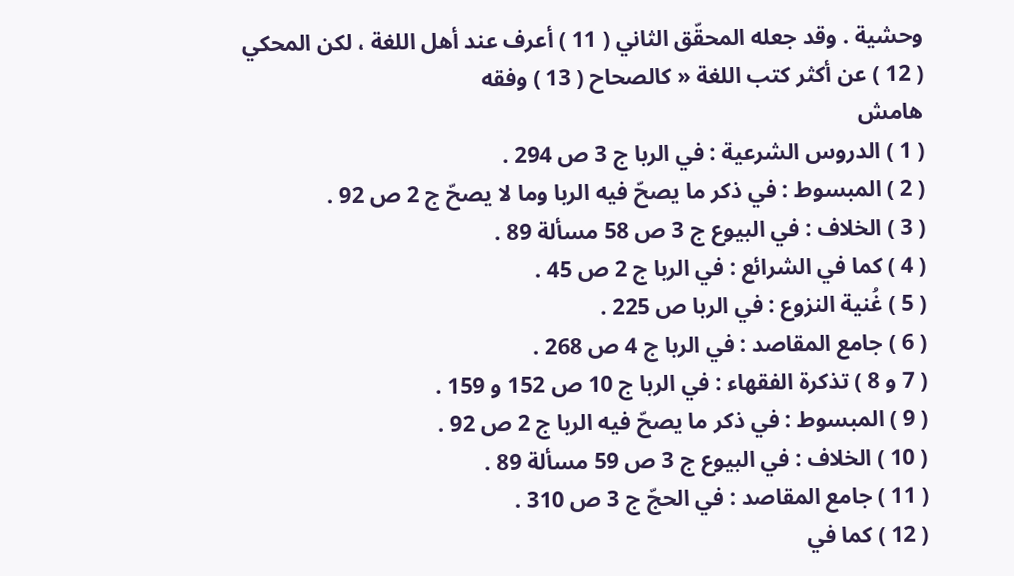وحشية . وقد جعله المحقّق الثاني ( 11 ) أعرف عند أهل اللغة ، لكن المحكي ( 12 ) عن أكثر كتب اللغة « كالصحاح ( 13 ) وفقه
هامش
( 1 ) الدروس الشرعية : في الربا ج 3 ص 294 .
( 2 ) المبسوط : في ذكر ما يصحّ فيه الربا وما لا يصحّ ج 2 ص 92 .
( 3 ) الخلاف : في البيوع ج 3 ص 58 مسألة 89 .
( 4 ) كما في الشرائع : في الربا ج 2 ص 45 .
( 5 ) غُنية النزوع : في الربا ص 225 .
( 6 ) جامع المقاصد : في الربا ج 4 ص 268 .
( 7 و 8 ) تذكرة الفقهاء : في الربا ج 10 ص 152 و 159 .
( 9 ) المبسوط : في ذكر ما يصحّ فيه الربا ج 2 ص 92 .
( 10 ) الخلاف : في البيوع ج 3 ص 59 مسألة 89 .
( 11 ) جامع المقاصد : في الحجّ ج 3 ص 310 .
( 12 ) كما في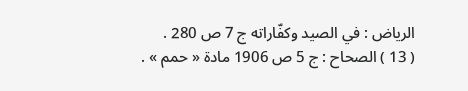الرياض : في الصيد وكفّاراته ج 7 ص 280 .
( 13 ) الصحاح : ج 5 ص 1906 مادة « حمم » .